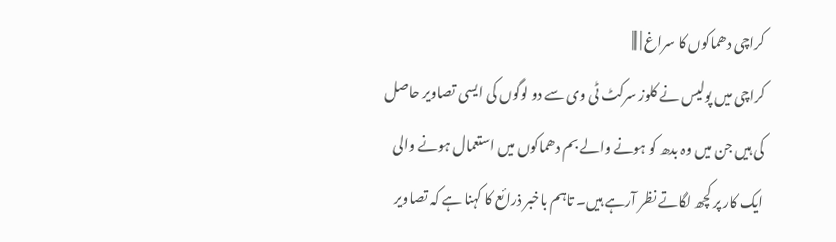کراچی دھماکوں کا سراغ | |||
کراچی میں پولیس نے کلوز سرکٹ ٹی وی سے دو لوگوں کی ایسی تصاویر حاصل کی ہیں جن میں وہ بدھ کو ہونے والے بم دھماکوں میں استعمال ہونے والی ایک کار پر کچھ لگاتے نظر آرہے ہیں۔ تاہم باخبر ذرائع کا کہنا ہے کہ تصاویر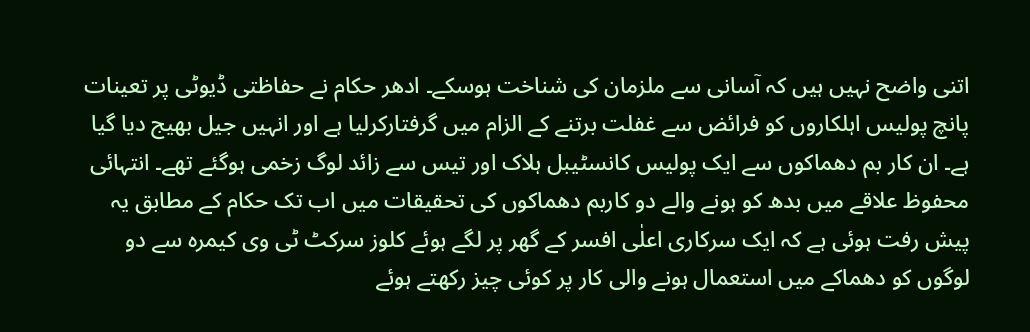اتنی واضح نہیں ہیں کہ آسانی سے ملزمان کی شناخت ہوسکے۔ ادھر حکام نے حفاظتی ڈیوٹی پر تعینات پانچ پولیس اہلکاروں کو فرائض سے غفلت برتنے کے الزام میں گرفتارکرلیا ہے اور انہیں جیل بھیج دیا گیا ہے۔ ان کار بم دھماکوں سے ایک پولیس کانسٹیبل ہلاک اور تیس سے زائد لوگ زخمی ہوگئے تھے۔ انتہائی محفوظ علاقے میں بدھ کو ہونے والے دو کاربم دھماکوں کی تحقیقات میں اب تک حکام کے مطابق یہ پیش رفت ہوئی ہے کہ ایک سرکاری اعلٰی افسر کے گھر پر لگے ہوئے کلوز سرکٹ ٹی وی کیمرہ سے دو لوگوں کو دھماکے میں استعمال ہونے والی کار پر کوئی چیز رکھتے ہوئے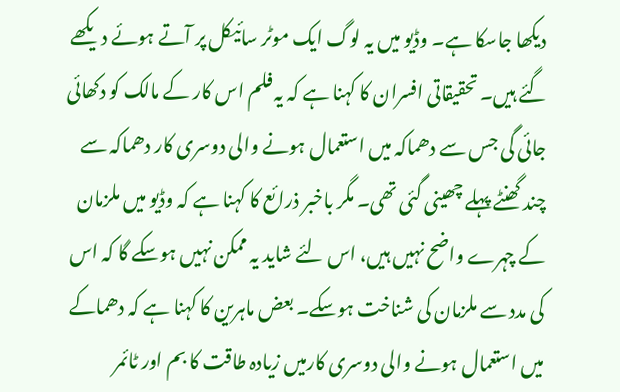دیکھا جاسکا ہے۔ وڈیو میں یہ لوگ ایک موٹر سائیکل پر آتے ہوئے دیکھے گئے ہیں۔ تحقیقاتی افسران کا کہنا ہے کہ یہ فلم اس کار کے مالک کو دکھائی جائی گی جس سے دھماکہ میں استعمال ہونے والی دوسری کار دھماکہ سے چند گھنٹے پہلے چھینی گئی تھی۔ مگر باخبر ذرائع کا کہنا ہے کہ وڈیو میں ملزمان کے چہرے واضح نہیں ہیں، اس لئے شاید یہ ممکن نہیں ہوسکے گا کہ اس کی مدد سے ملزمان کی شناخت ہوسکے۔ بعض ماہرین کا کہنا ہے کہ دھماکے میں استعمال ہونے والی دوسری کارمیں زیادہ طاقت کا بم اور ٹائمر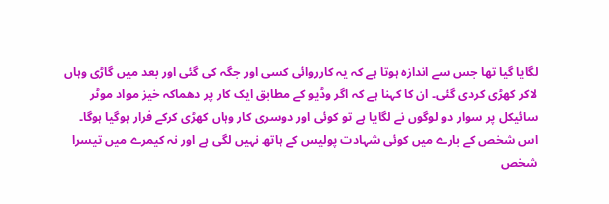لگایا گیا تھا جس سے اندازہ ہوتا ہے کہ یہ کارروائی کسی اور جگہ کی گئی اور بعد میں گاڑی وہاں لاکر کھڑی کردی گئی۔ ان کا کہنا ہے کہ اگر وڈیو کے مطابق ایک کار پر دھماکہ خیز مواد موٹر سائیکل پر سوار دو لوگوں نے لگایا ہے تو کوئی اور دوسری کار وہاں کھڑی کرکے فرار ہوگیا ہوگا۔ اس شخص کے بارے میں کوئی شہادت پولیس کے ہاتھ نہیں لگی ہے اور نہ کیمرے میں تیسرا شخص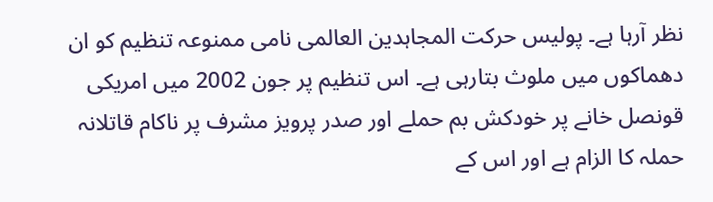نظر آرہا ہے۔ پولیس حرکت المجاہدین العالمی نامی ممنوعہ تنظیم کو ان دھماکوں میں ملوث بتارہی ہے۔ اس تنظیم پر جون 2002 میں امریکی قونصل خانے پر خودکش بم حملے اور صدر پرویز مشرف پر ناکام قاتلانہ حملہ کا الزام ہے اور اس کے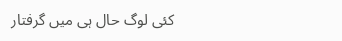کئی لوگ حال ہی میں گرفتار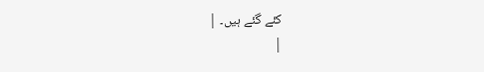کئے گئے ہیں۔ |
|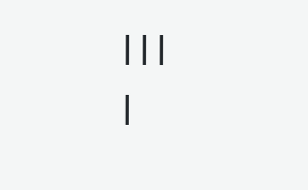|||
|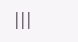|||